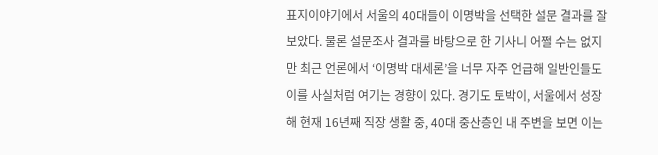표지이야기에서 서울의 40대들이 이명박을 선택한 설문 결과를 잘 보았다. 물론 설문조사 결과를 바탕으로 한 기사니 어쩔 수는 없지만 최근 언론에서 ‘이명박 대세론’을 너무 자주 언급해 일반인들도 이를 사실처럼 여기는 경향이 있다. 경기도 토박이, 서울에서 성장해 현재 16년째 직장 생활 중, 40대 중산층인 내 주변을 보면 이는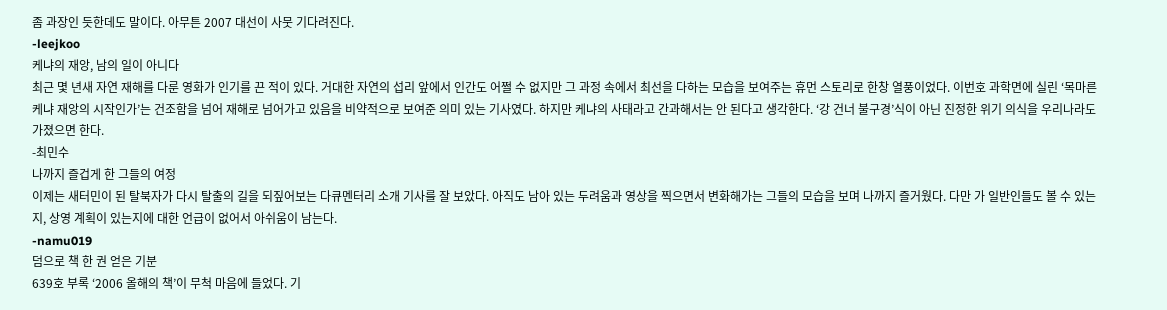좀 과장인 듯한데도 말이다. 아무튼 2007 대선이 사뭇 기다려진다.
-leejkoo
케냐의 재앙, 남의 일이 아니다
최근 몇 년새 자연 재해를 다룬 영화가 인기를 끈 적이 있다. 거대한 자연의 섭리 앞에서 인간도 어쩔 수 없지만 그 과정 속에서 최선을 다하는 모습을 보여주는 휴먼 스토리로 한창 열풍이었다. 이번호 과학면에 실린 ‘목마른 케냐 재앙의 시작인가’는 건조함을 넘어 재해로 넘어가고 있음을 비약적으로 보여준 의미 있는 기사였다. 하지만 케냐의 사태라고 간과해서는 안 된다고 생각한다. ‘강 건너 불구경’식이 아닌 진정한 위기 의식을 우리나라도 가졌으면 한다.
-최민수
나까지 즐겁게 한 그들의 여정
이제는 새터민이 된 탈북자가 다시 탈출의 길을 되짚어보는 다큐멘터리 소개 기사를 잘 보았다. 아직도 남아 있는 두려움과 영상을 찍으면서 변화해가는 그들의 모습을 보며 나까지 즐거웠다. 다만 가 일반인들도 볼 수 있는지, 상영 계획이 있는지에 대한 언급이 없어서 아쉬움이 남는다.
-namu019
덤으로 책 한 권 얻은 기분
639호 부록 ‘2006 올해의 책’이 무척 마음에 들었다. 기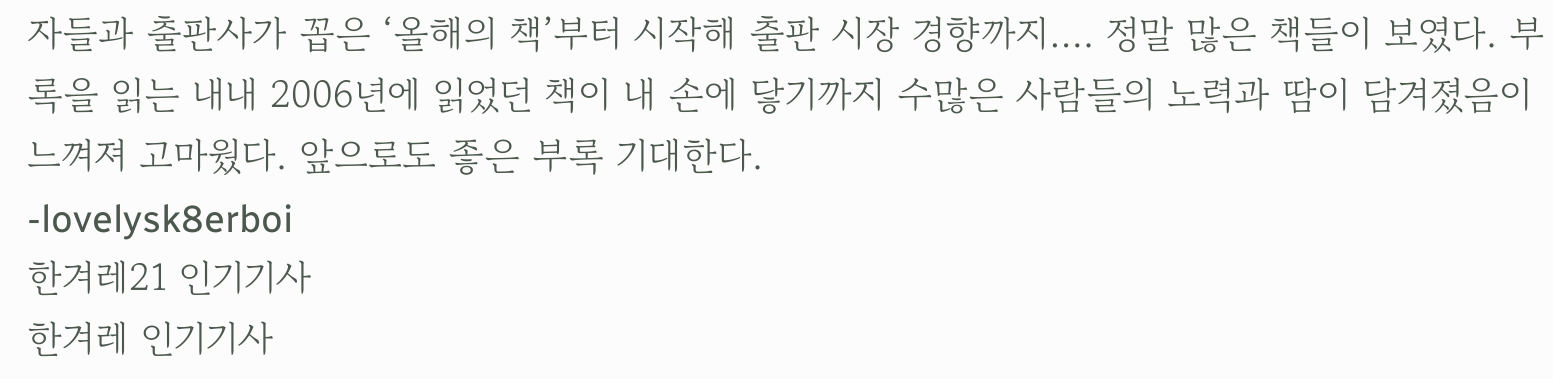자들과 출판사가 꼽은 ‘올해의 책’부터 시작해 출판 시장 경향까지…. 정말 많은 책들이 보였다. 부록을 읽는 내내 2006년에 읽었던 책이 내 손에 닿기까지 수많은 사람들의 노력과 땀이 담겨졌음이 느껴져 고마웠다. 앞으로도 좋은 부록 기대한다.
-lovelysk8erboi
한겨레21 인기기사
한겨레 인기기사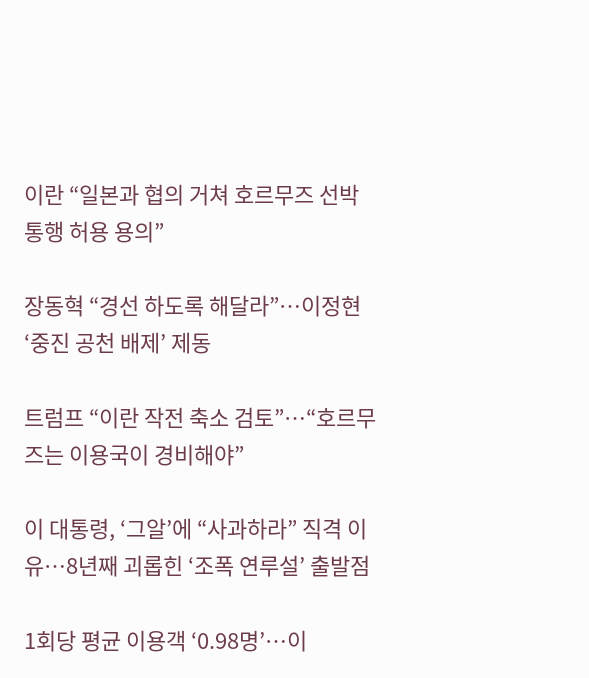이란 “일본과 협의 거쳐 호르무즈 선박 통행 허용 용의”

장동혁 “경선 하도록 해달라”…이정현 ‘중진 공천 배제’ 제동

트럼프 “이란 작전 축소 검토”…“호르무즈는 이용국이 경비해야”

이 대통령, ‘그알’에 “사과하라” 직격 이유…8년째 괴롭힌 ‘조폭 연루설’ 출발점

1회당 평균 이용객 ‘0.98명’…이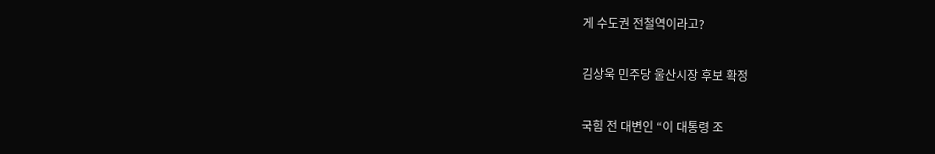게 수도권 전철역이라고?

김상욱 민주당 울산시장 후보 확정

국힘 전 대변인 “이 대통령 조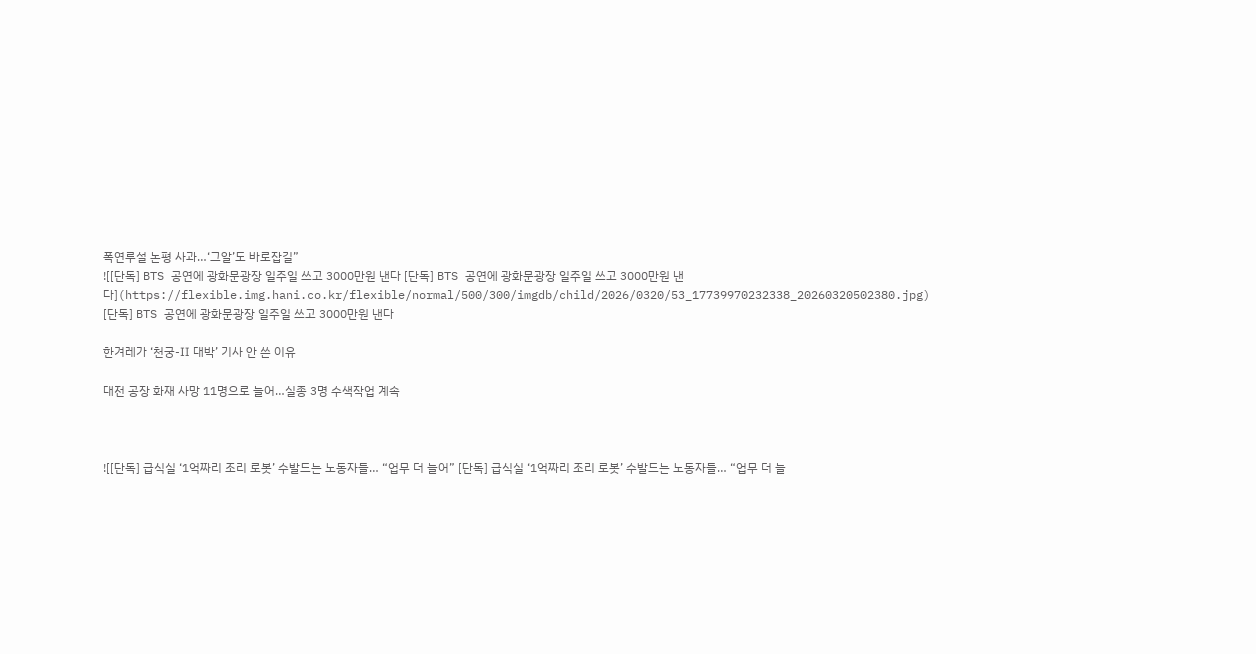폭연루설 논평 사과…‘그알’도 바로잡길”
![[단독] BTS 공연에 광화문광장 일주일 쓰고 3000만원 낸다 [단독] BTS 공연에 광화문광장 일주일 쓰고 3000만원 낸다](https://flexible.img.hani.co.kr/flexible/normal/500/300/imgdb/child/2026/0320/53_17739970232338_20260320502380.jpg)
[단독] BTS 공연에 광화문광장 일주일 쓰고 3000만원 낸다

한겨레가 ‘천궁-Ⅱ 대박’ 기사 안 쓴 이유

대전 공장 화재 사망 11명으로 늘어…실종 3명 수색작업 계속



![[단독] 급식실 ‘1억짜리 조리 로봇’ 수발드는 노동자들… “업무 더 늘어” [단독] 급식실 ‘1억짜리 조리 로봇’ 수발드는 노동자들… “업무 더 늘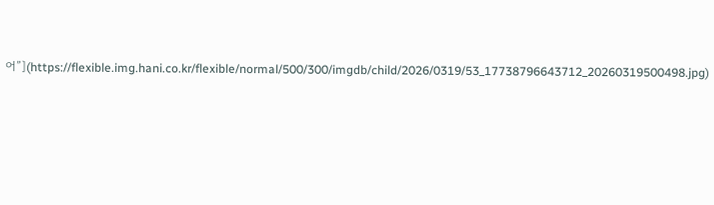어”](https://flexible.img.hani.co.kr/flexible/normal/500/300/imgdb/child/2026/0319/53_17738796643712_20260319500498.jpg)